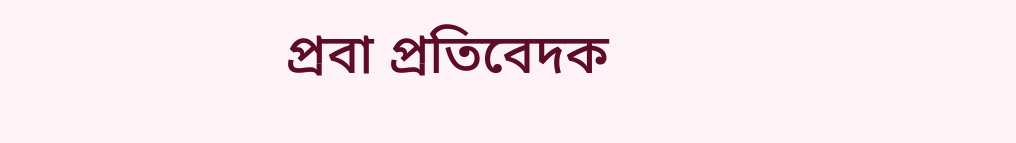প্রবা প্রতিবেদক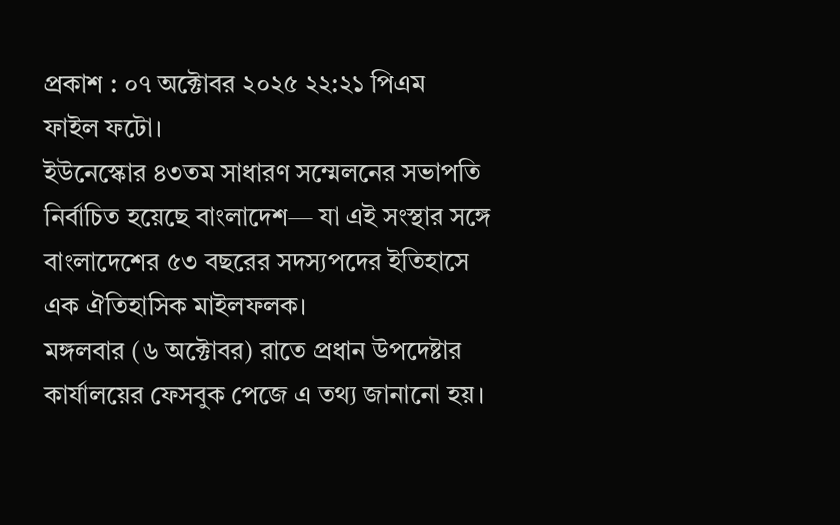প্রকাশ : ০৭ অক্টোবর ২০২৫ ২২:২১ পিএম
ফাইল ফটো।
ইউনেস্কোর ৪৩তম সাধারণ সম্মেলনের সভাপতি নির্বাচিত হয়েছে বাংলাদেশ— যা এই সংস্থার সঙ্গে বাংলাদেশের ৫৩ বছরের সদস্যপদের ইতিহাসে এক ঐতিহাসিক মাইলফলক।
মঙ্গলবার (৬ অক্টোবর) রাতে প্রধান উপদেষ্টার কার্যালয়ের ফেসবুক পেজে এ তথ্য জানানো হয়।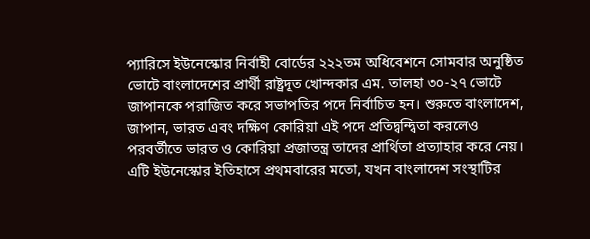প্যারিসে ইউনেস্কোর নির্বাহী বোর্ডের ২২২তম অধিবেশনে সোমবার অনুষ্ঠিত ভোটে বাংলাদেশের প্রার্থী রাষ্ট্রদূত খোন্দকার এম. তালহা ৩০-২৭ ভোটে জাপানকে পরাজিত করে সভাপতির পদে নির্বাচিত হন। শুরুতে বাংলাদেশ, জাপান, ভারত এবং দক্ষিণ কোরিয়া এই পদে প্রতিদ্বন্দ্বিতা করলেও পরবর্তীতে ভারত ও কোরিয়া প্রজাতন্ত্র তাদের প্রার্থিতা প্রত্যাহার করে নেয়।
এটি ইউনেস্কোর ইতিহাসে প্রথমবারের মতো, যখন বাংলাদেশ সংস্থাটির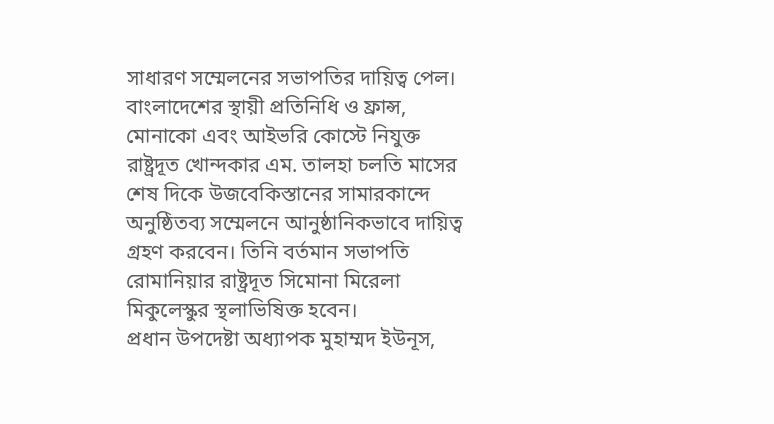সাধারণ সম্মেলনের সভাপতির দায়িত্ব পেল।
বাংলাদেশের স্থায়ী প্রতিনিধি ও ফ্রান্স, মোনাকো এবং আইভরি কোস্টে নিযুক্ত রাষ্ট্রদূত খোন্দকার এম. তালহা চলতি মাসের শেষ দিকে উজবেকিস্তানের সামারকান্দে অনুষ্ঠিতব্য সম্মেলনে আনুষ্ঠানিকভাবে দায়িত্ব গ্রহণ করবেন। তিনি বর্তমান সভাপতি রোমানিয়ার রাষ্ট্রদূত সিমোনা মিরেলা মিকুলেস্কুর স্থলাভিষিক্ত হবেন।
প্রধান উপদেষ্টা অধ্যাপক মুহাম্মদ ইউনূস,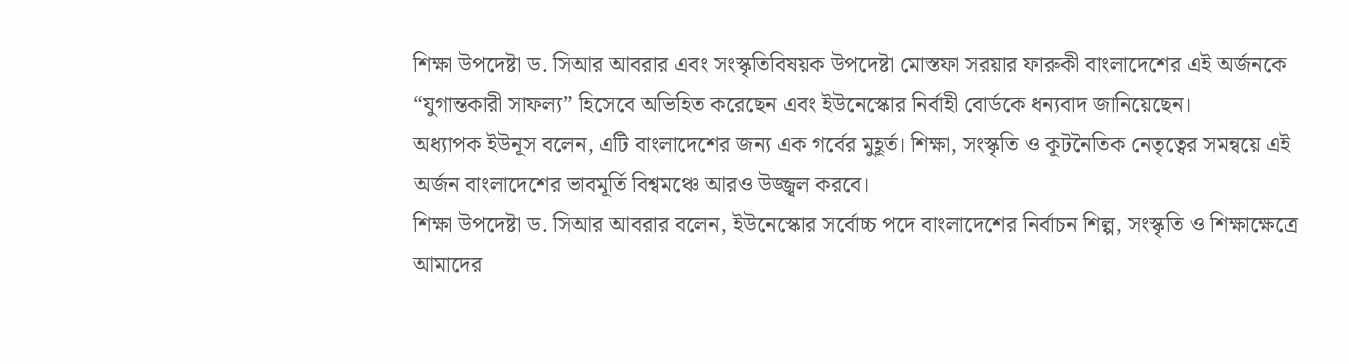শিক্ষা উপদেষ্টা ড. সিআর আবরার এবং সংস্কৃতিবিষয়ক উপদেষ্টা মোস্তফা সরয়ার ফারুকী বাংলাদেশের এই অর্জনকে “যুগান্তকারী সাফল্য” হিসেবে অভিহিত করেছেন এবং ইউনেস্কোর নির্বাহী বোর্ডকে ধন্যবাদ জানিয়েছেন।
অধ্যাপক ইউনূস বলেন, এটি বাংলাদেশের জন্য এক গর্বের মুহূর্ত। শিক্ষা, সংস্কৃতি ও কূটনৈতিক নেতৃত্বের সমন্বয়ে এই অর্জন বাংলাদেশের ভাবমূর্তি বিশ্বমঞ্চে আরও উজ্জ্বল করবে।
শিক্ষা উপদেষ্টা ড. সিআর আবরার বলেন, ইউনেস্কোর সর্বোচ্চ পদে বাংলাদেশের নির্বাচন শিল্প, সংস্কৃতি ও শিক্ষাক্ষেত্রে আমাদের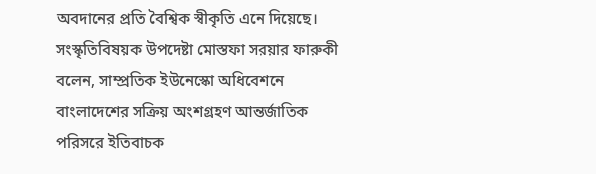অবদানের প্রতি বৈশ্বিক স্বীকৃতি এনে দিয়েছে।
সংস্কৃতিবিষয়ক উপদেষ্টা মোস্তফা সরয়ার ফারুকী বলেন, সাম্প্রতিক ইউনেস্কো অধিবেশনে বাংলাদেশের সক্রিয় অংশগ্রহণ আন্তর্জাতিক পরিসরে ইতিবাচক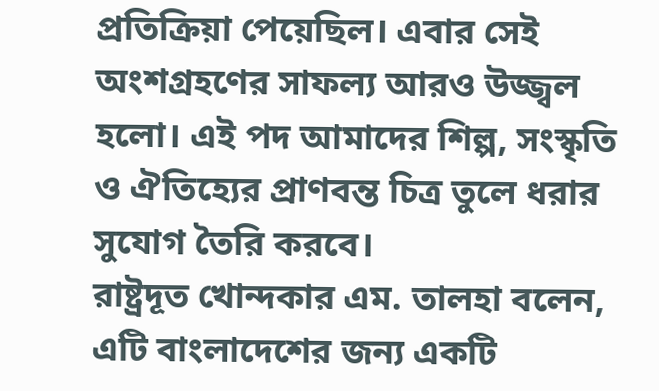প্রতিক্রিয়া পেয়েছিল। এবার সেই অংশগ্রহণের সাফল্য আরও উজ্জ্বল হলো। এই পদ আমাদের শিল্প, সংস্কৃতি ও ঐতিহ্যের প্রাণবন্ত চিত্র তুলে ধরার সুযোগ তৈরি করবে।
রাষ্ট্রদূত খোন্দকার এম. তালহা বলেন, এটি বাংলাদেশের জন্য একটি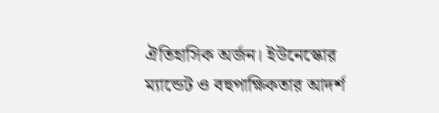ঐতিহাসিক অর্জন। ইউনেস্কোর ম্যান্ডেট ও বহুপাক্ষিকতার আদর্শ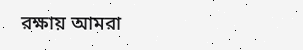রক্ষায় আমরা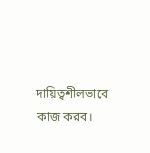দায়িত্বশীলভাবে কাজ করব।